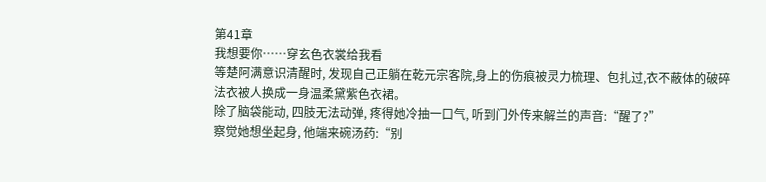第41章
我想要你……穿玄色衣裳给我看
等楚阿满意识清醒时, 发现自己正躺在乾元宗客院,身上的伤痕被灵力梳理、包扎过,衣不蔽体的破碎法衣被人换成一身温柔黛紫色衣裙。
除了脑袋能动, 四肢无法动弹, 疼得她冷抽一口气, 听到门外传来解兰的声音:“醒了?”
察觉她想坐起身, 他端来碗汤药:“别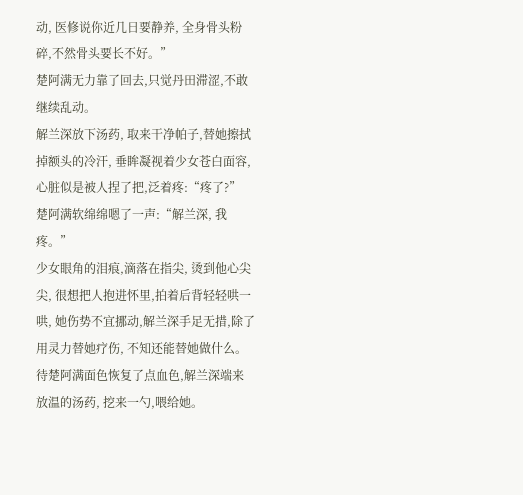动, 医修说你近几日要静养, 全身骨头粉碎,不然骨头要长不好。”
楚阿满无力靠了回去,只觉丹田滞涩,不敢继续乱动。
解兰深放下汤药, 取来干净帕子,替她擦拭掉额头的冷汗, 垂眸凝视着少女苍白面容, 心脏似是被人捏了把,泛着疼:“疼了?”
楚阿满软绵绵嗯了一声:“解兰深, 我疼。”
少女眼角的泪痕,滴落在指尖, 烫到他心尖尖, 很想把人抱进怀里,拍着后背轻轻哄一哄, 她伤势不宜挪动,解兰深手足无措,除了用灵力替她疗伤, 不知还能替她做什么。
待楚阿满面色恢复了点血色,解兰深端来放温的汤药, 挖来一勺,喂给她。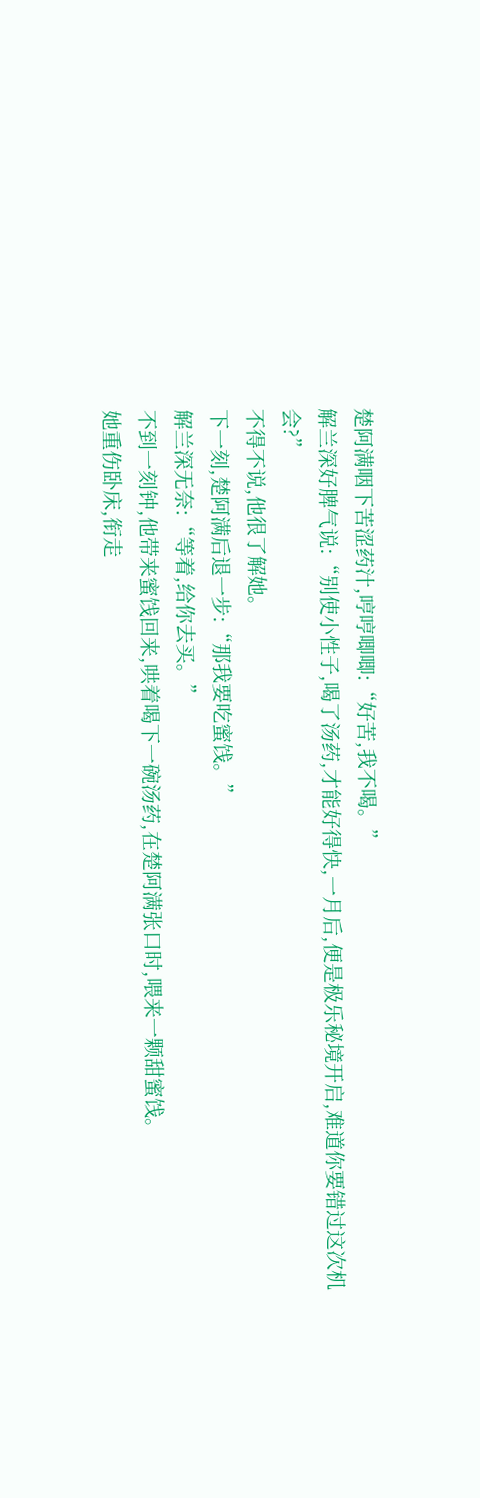楚阿满咽下苦涩药汁,哼哼唧唧:“好苦,我不喝。”
解兰深好脾气说:“别使小性子,喝了汤药,才能好得快,一月后,便是极乐秘境开启,难道你要错过这次机会?”
不得不说,他很了解她。
下一刻,楚阿满后退一步:“那我要吃蜜饯。”
解兰深无奈:“等着,给你去买。”
不到一刻钟,他带来蜜饯回来,哄着喝下一碗汤药,在楚阿满张口时,喂来一颗甜蜜饯。
她重伤卧床,衔走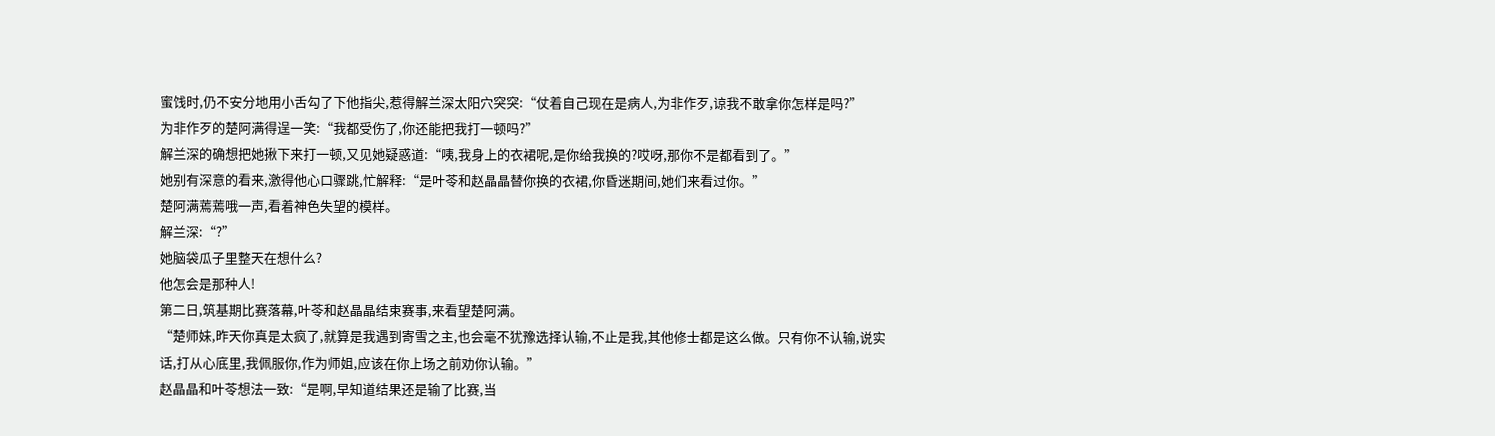蜜饯时,仍不安分地用小舌勾了下他指尖,惹得解兰深太阳穴突突:“仗着自己现在是病人,为非作歹,谅我不敢拿你怎样是吗?”
为非作歹的楚阿满得逞一笑:“我都受伤了,你还能把我打一顿吗?”
解兰深的确想把她揪下来打一顿,又见她疑惑道:“咦,我身上的衣裙呢,是你给我换的?哎呀,那你不是都看到了。”
她别有深意的看来,激得他心口骤跳,忙解释:“是叶苓和赵晶晶替你换的衣裙,你昏迷期间,她们来看过你。”
楚阿满蔫蔫哦一声,看着神色失望的模样。
解兰深:“?”
她脑袋瓜子里整天在想什么?
他怎会是那种人!
第二日,筑基期比赛落幕,叶苓和赵晶晶结束赛事,来看望楚阿满。
“楚师妹,昨天你真是太疯了,就算是我遇到寄雪之主,也会毫不犹豫选择认输,不止是我,其他修士都是这么做。只有你不认输,说实话,打从心底里,我佩服你,作为师姐,应该在你上场之前劝你认输。”
赵晶晶和叶苓想法一致:“是啊,早知道结果还是输了比赛,当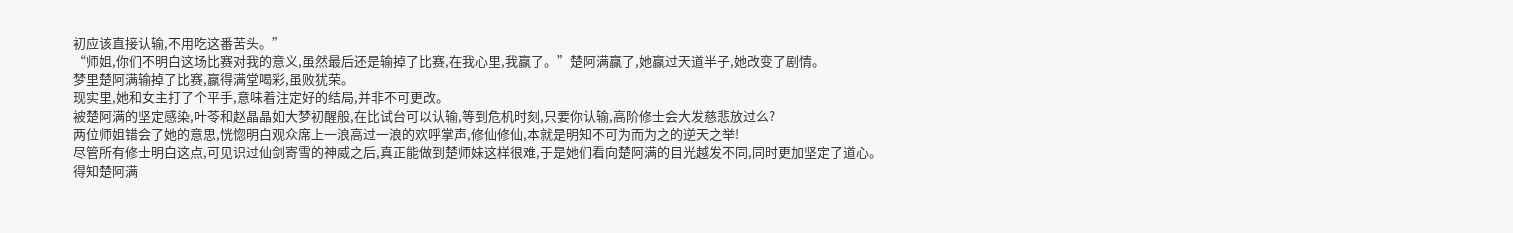初应该直接认输,不用吃这番苦头。”
“师姐,你们不明白这场比赛对我的意义,虽然最后还是输掉了比赛,在我心里,我赢了。”楚阿满赢了,她赢过天道半子,她改变了剧情。
梦里楚阿满输掉了比赛,赢得满堂喝彩,虽败犹荣。
现实里,她和女主打了个平手,意味着注定好的结局,并非不可更改。
被楚阿满的坚定感染,叶苓和赵晶晶如大梦初醒般,在比试台可以认输,等到危机时刻,只要你认输,高阶修士会大发慈悲放过么?
两位师姐错会了她的意思,恍惚明白观众席上一浪高过一浪的欢呼掌声,修仙修仙,本就是明知不可为而为之的逆天之举!
尽管所有修士明白这点,可见识过仙剑寄雪的神威之后,真正能做到楚师妹这样很难,于是她们看向楚阿满的目光越发不同,同时更加坚定了道心。
得知楚阿满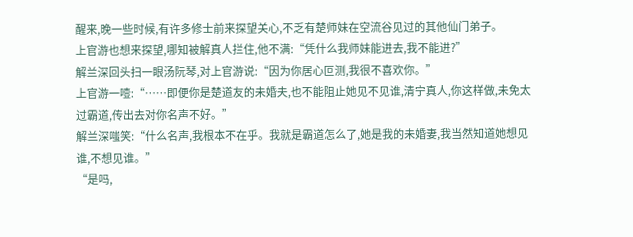醒来,晚一些时候,有许多修士前来探望关心,不乏有楚师妹在空流谷见过的其他仙门弟子。
上官游也想来探望,哪知被解真人拦住,他不满:“凭什么我师妹能进去,我不能进?”
解兰深回头扫一眼汤阮琴,对上官游说:“因为你居心叵测,我很不喜欢你。”
上官游一噎:“……即便你是楚道友的未婚夫,也不能阻止她见不见谁,清宁真人,你这样做,未免太过霸道,传出去对你名声不好。”
解兰深嗤笑:“什么名声,我根本不在乎。我就是霸道怎么了,她是我的未婚妻,我当然知道她想见谁,不想见谁。”
“是吗,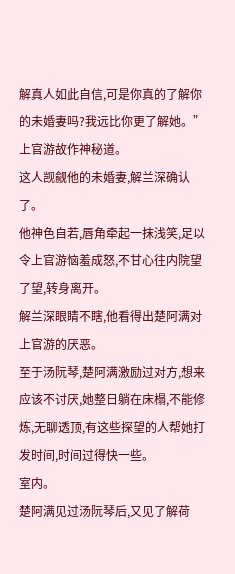解真人如此自信,可是你真的了解你的未婚妻吗?我远比你更了解她。”上官游故作神秘道。
这人觊觎他的未婚妻,解兰深确认了。
他神色自若,唇角牵起一抹浅笑,足以令上官游恼羞成怒,不甘心往内院望了望,转身离开。
解兰深眼睛不瞎,他看得出楚阿满对上官游的厌恶。
至于汤阮琴,楚阿满激励过对方,想来应该不讨厌,她整日躺在床榻,不能修炼,无聊透顶,有这些探望的人帮她打发时间,时间过得快一些。
室内。
楚阿满见过汤阮琴后,又见了解荷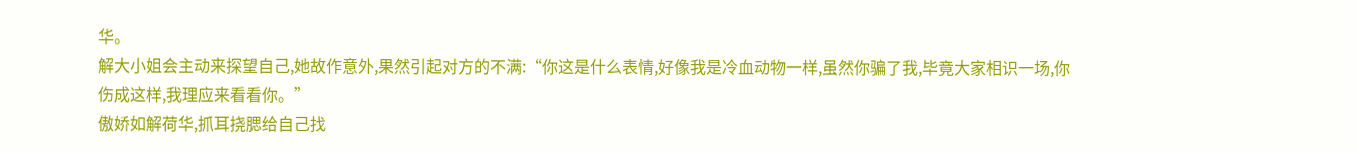华。
解大小姐会主动来探望自己,她故作意外,果然引起对方的不满:“你这是什么表情,好像我是冷血动物一样,虽然你骗了我,毕竟大家相识一场,你伤成这样,我理应来看看你。”
傲娇如解荷华,抓耳挠腮给自己找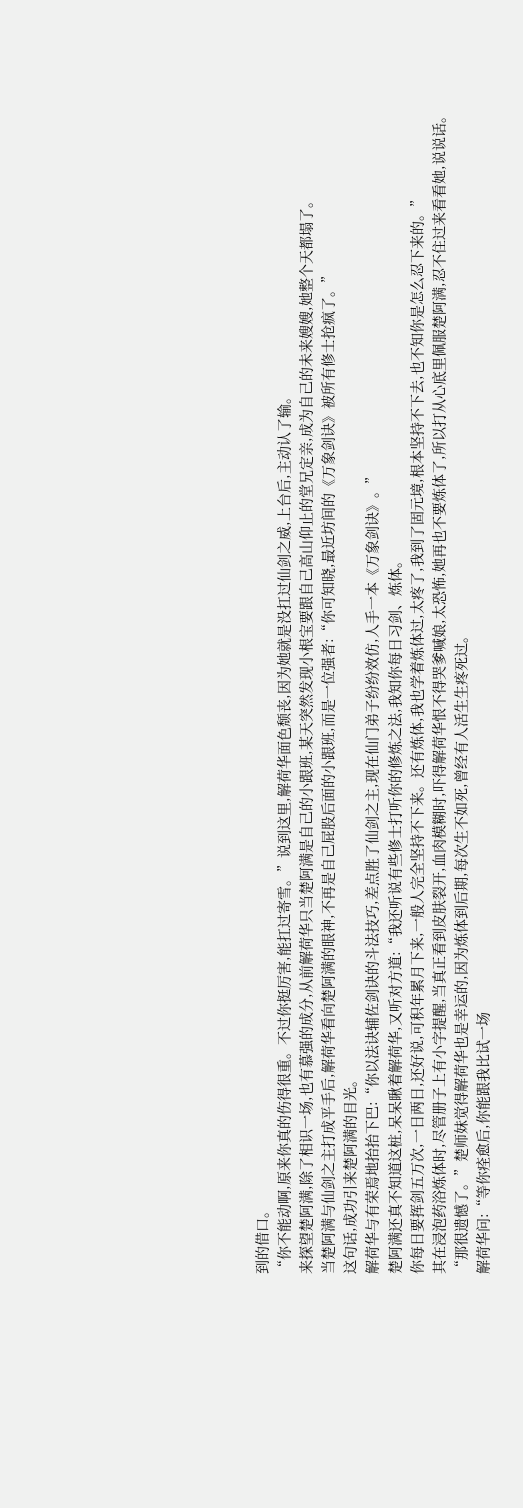到的借口。
“你不能动啊,原来你真的伤得很重。不过你挺厉害,能扛过寄雪。”说到这里,解荷华面色颓丧,因为她就是没扛过仙剑之威,上台后,主动认了输。
来探望楚阿满,除了相识一场,也有慕强的成分,从前解荷华只当楚阿满是自己的小跟班,某天突然发现小根宝要跟自己高山仰止的堂兄定亲,成为自己的未来嫂嫂,她整个天都塌了。
当楚阿满与仙剑之主打成平手后,解荷华看向楚阿满的眼神,不再是自己屁股后面的小跟班,而是一位强者:“你可知晓,最近坊间的《万象剑诀》被所有修士抢疯了。”
这句话,成功引来楚阿满的目光。
解荷华与有荣焉地抬抬下巴:“你以法诀辅佐剑诀的斗法技巧,差点胜了仙剑之主,现在仙门弟子纷纷效仿,人手一本《万象剑诀》。”
楚阿满还真不知道这桩,呆呆瞅着解荷华,又听对方道:“我还听说有些修士打听你的修炼之法,我知你每日习剑、炼体。
你每日要挥剑五万次,一日两日,还好说,可积年累月下来,一般人完全坚持不下来。还有炼体,我也学着炼体过,太疼了,我到了固元境,根本坚持不下去,也不知你是怎么忍下来的。”
其在浸泡药浴炼体时,尽管册子上有小字提醒,当真正看到皮肤裂开,血肉模糊时,吓得解荷华恨不得哭爹喊娘,太恐怖,她再也不要炼体了,所以打从心底里佩服楚阿满,忍不住过来看看她,说说话。
“那很遗憾了。”楚师妹觉得解荷华也是幸运的,因为炼体到后期,每次生不如死,曾经有人活生生疼死过。
解荷华问:“等你痊愈后,你能跟我比试一场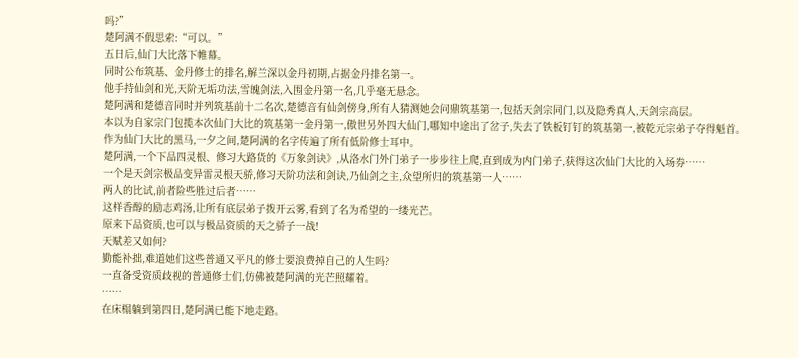吗?”
楚阿满不假思索:“可以。”
五日后,仙门大比落下帷幕。
同时公布筑基、金丹修士的排名,解兰深以金丹初期,占据金丹排名第一。
他手持仙剑和光,天阶无垢功法,雪魄剑法,入围金丹第一名,几乎毫无悬念。
楚阿满和楚德音同时并列筑基前十二名次,楚德音有仙剑傍身,所有人猜测她会问鼎筑基第一,包括天剑宗同门,以及隐秀真人,天剑宗高层。
本以为自家宗门包揽本次仙门大比的筑基第一金丹第一,傲世另外四大仙门,哪知中途出了岔子,失去了铁板钉钉的筑基第一,被乾元宗弟子夺得魁首。
作为仙门大比的黑马,一夕之间,楚阿满的名字传遍了所有低阶修士耳中。
楚阿满,一个下品四灵根、修习大路货的《万象剑诀》,从洛水门外门弟子一步步往上爬,直到成为内门弟子,获得这次仙门大比的入场券……
一个是天剑宗极品变异雷灵根天骄,修习天阶功法和剑诀,乃仙剑之主,众望所归的筑基第一人……
两人的比试,前者险些胜过后者……
这样香醇的励志鸡汤,让所有底层弟子拨开云雾,看到了名为希望的一缕光芒。
原来下品资质,也可以与极品资质的天之骄子一战!
天赋差又如何?
勤能补拙,难道她们这些普通又平凡的修士要浪费掉自己的人生吗?
一直备受资质歧视的普通修士们,仿佛被楚阿满的光芒照耀着。
……
在床榻躺到第四日,楚阿满已能下地走路。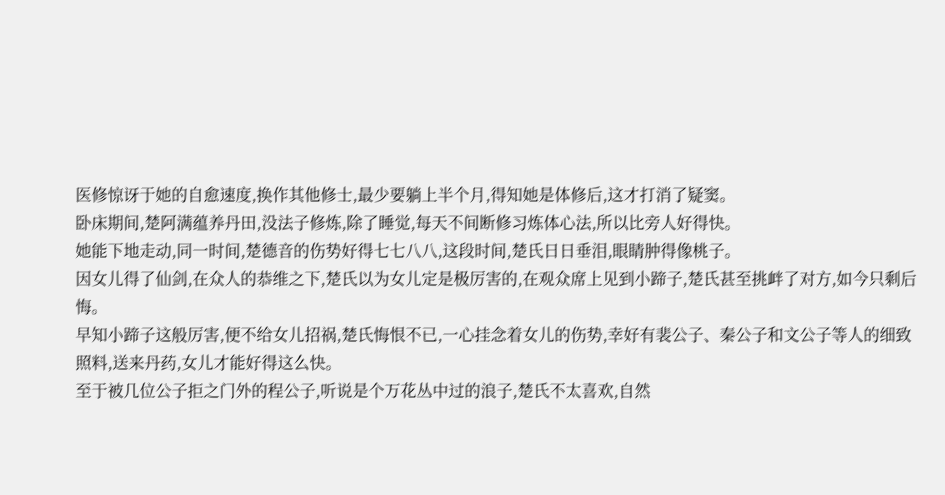医修惊讶于她的自愈速度,换作其他修士,最少要躺上半个月,得知她是体修后,这才打消了疑窦。
卧床期间,楚阿满蕴养丹田,没法子修炼,除了睡觉,每天不间断修习炼体心法,所以比旁人好得快。
她能下地走动,同一时间,楚德音的伤势好得七七八八,这段时间,楚氏日日垂泪,眼睛肿得像桃子。
因女儿得了仙剑,在众人的恭维之下,楚氏以为女儿定是极厉害的,在观众席上见到小蹄子,楚氏甚至挑衅了对方,如今只剩后悔。
早知小蹄子这般厉害,便不给女儿招祸,楚氏悔恨不已,一心挂念着女儿的伤势,幸好有裴公子、秦公子和文公子等人的细致照料,送来丹药,女儿才能好得这么快。
至于被几位公子拒之门外的程公子,听说是个万花丛中过的浪子,楚氏不太喜欢,自然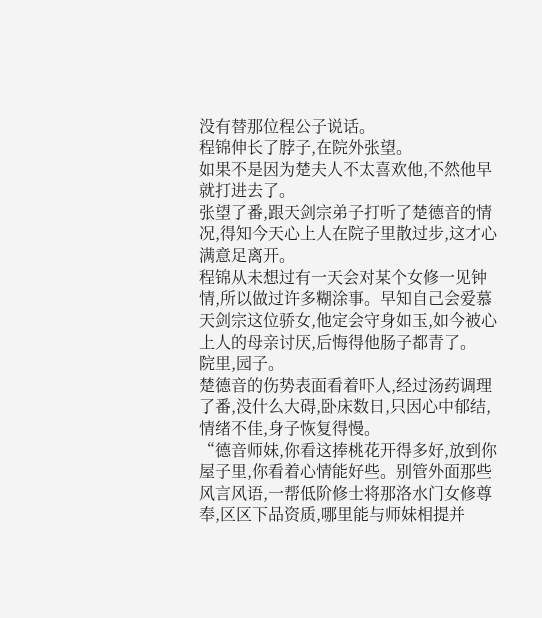没有替那位程公子说话。
程锦伸长了脖子,在院外张望。
如果不是因为楚夫人不太喜欢他,不然他早就打进去了。
张望了番,跟天剑宗弟子打听了楚德音的情况,得知今天心上人在院子里散过步,这才心满意足离开。
程锦从未想过有一天会对某个女修一见钟情,所以做过许多糊涂事。早知自己会爱慕天剑宗这位骄女,他定会守身如玉,如今被心上人的母亲讨厌,后悔得他肠子都青了。
院里,园子。
楚德音的伤势表面看着吓人,经过汤药调理了番,没什么大碍,卧床数日,只因心中郁结,情绪不佳,身子恢复得慢。
“德音师妹,你看这捧桃花开得多好,放到你屋子里,你看着心情能好些。别管外面那些风言风语,一帮低阶修士将那洛水门女修尊奉,区区下品资质,哪里能与师妹相提并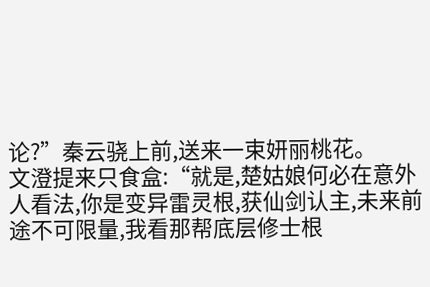论?”秦云骁上前,送来一束妍丽桃花。
文澄提来只食盒:“就是,楚姑娘何必在意外人看法,你是变异雷灵根,获仙剑认主,未来前途不可限量,我看那帮底层修士根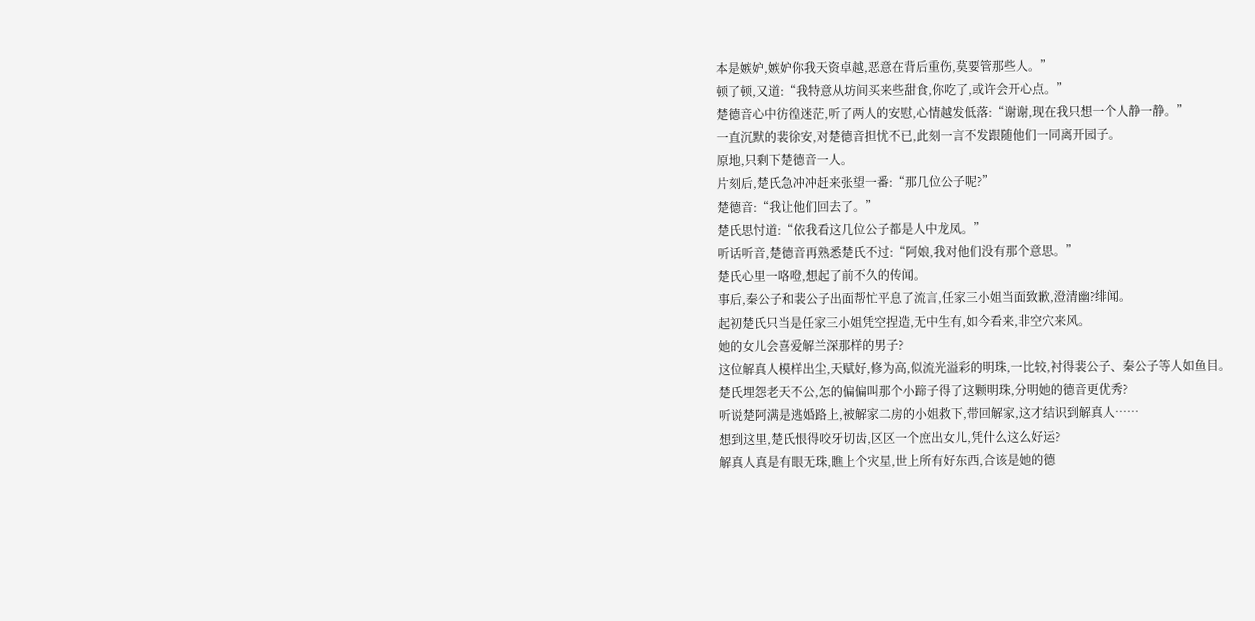本是嫉妒,嫉妒你我天资卓越,恶意在背后重伤,莫要管那些人。”
顿了顿,又道:“我特意从坊间买来些甜食,你吃了,或许会开心点。”
楚德音心中彷徨迷茫,听了两人的安慰,心情越发低落:“谢谢,现在我只想一个人静一静。”
一直沉默的裴徐安,对楚德音担忧不已,此刻一言不发跟随他们一同离开园子。
原地,只剩下楚德音一人。
片刻后,楚氏急冲冲赶来张望一番:“那几位公子呢?”
楚德音:“我让他们回去了。”
楚氏思忖道:“依我看这几位公子都是人中龙凤。”
听话听音,楚德音再熟悉楚氏不过:“阿娘,我对他们没有那个意思。”
楚氏心里一咯噔,想起了前不久的传闻。
事后,秦公子和裴公子出面帮忙平息了流言,任家三小姐当面致歉,澄清幽?绯闻。
起初楚氏只当是任家三小姐凭空捏造,无中生有,如今看来,非空穴来风。
她的女儿会喜爱解兰深那样的男子?
这位解真人模样出尘,天赋好,修为高,似流光溢彩的明珠,一比较,衬得裴公子、秦公子等人如鱼目。
楚氏埋怨老天不公,怎的偏偏叫那个小蹄子得了这颗明珠,分明她的德音更优秀?
听说楚阿满是逃婚路上,被解家二房的小姐救下,带回解家,这才结识到解真人……
想到这里,楚氏恨得咬牙切齿,区区一个庶出女儿,凭什么这么好运?
解真人真是有眼无珠,瞧上个灾星,世上所有好东西,合该是她的德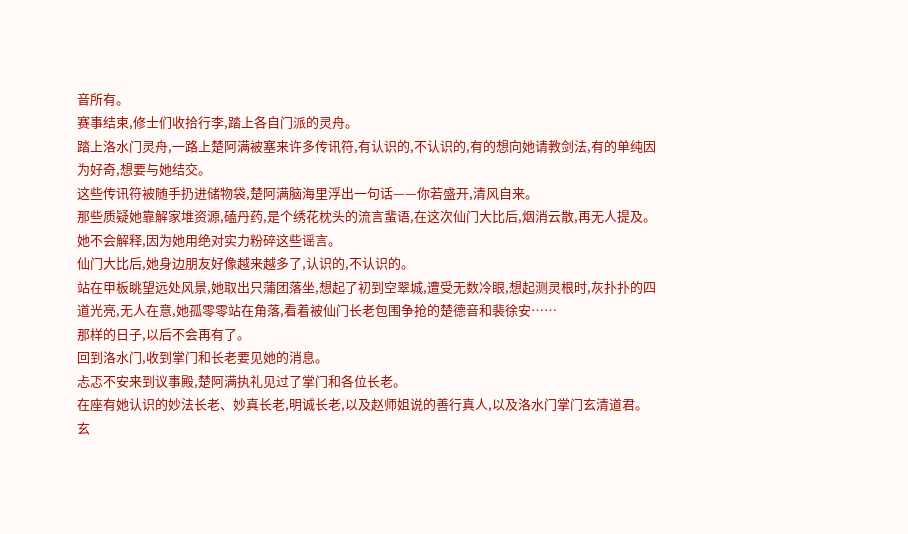音所有。
赛事结束,修士们收拾行李,踏上各自门派的灵舟。
踏上洛水门灵舟,一路上楚阿满被塞来许多传讯符,有认识的,不认识的,有的想向她请教剑法,有的单纯因为好奇,想要与她结交。
这些传讯符被随手扔进储物袋,楚阿满脑海里浮出一句话——你若盛开,清风自来。
那些质疑她靠解家堆资源,磕丹药,是个绣花枕头的流言蜚语,在这次仙门大比后,烟消云散,再无人提及。
她不会解释,因为她用绝对实力粉碎这些谣言。
仙门大比后,她身边朋友好像越来越多了,认识的,不认识的。
站在甲板眺望远处风景,她取出只蒲团落坐,想起了初到空翠城,遭受无数冷眼,想起测灵根时,灰扑扑的四道光亮,无人在意,她孤零零站在角落,看着被仙门长老包围争抢的楚德音和裴徐安……
那样的日子,以后不会再有了。
回到洛水门,收到掌门和长老要见她的消息。
忐忑不安来到议事殿,楚阿满执礼见过了掌门和各位长老。
在座有她认识的妙法长老、妙真长老,明诚长老,以及赵师姐说的善行真人,以及洛水门掌门玄清道君。
玄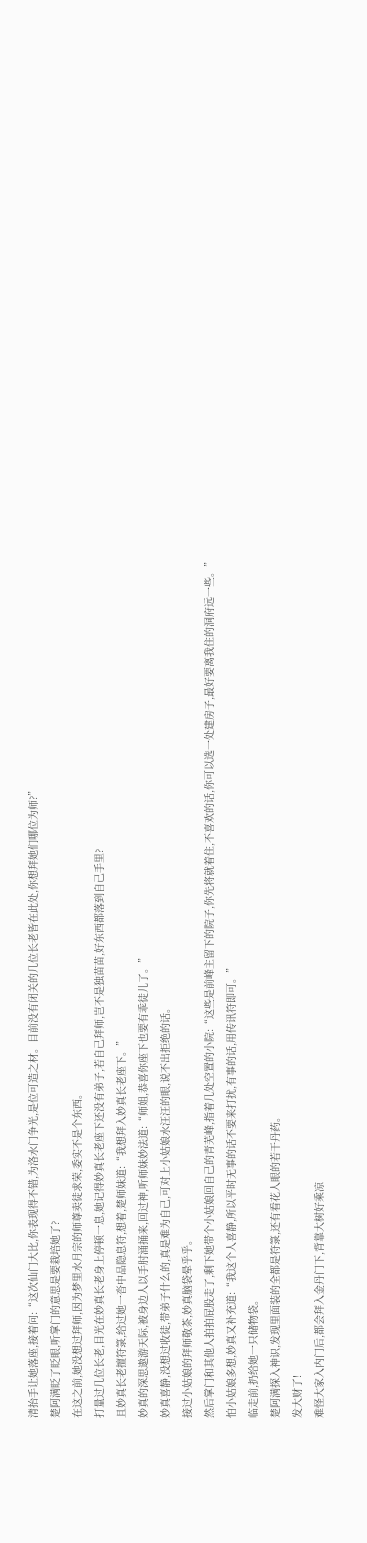清抬手让她落座,接着问:“这次仙门大比,你表现得不错,为洛水门争光,是位可造之材。目前没有闭关的几位长老皆在此处,你想拜她们哪位为师?”
楚阿满眨了眨眼,听掌门的意思是要栽培她了?
在这之前,她没想过拜师,因为梦里水月宗的师尊卖徒求荣,委实不是个东西。
打量过几位长老,目光在妙真长老身上停顿一息,她记得妙真长老座下还没有弟子,若自己拜师,岂不是独苗苗,好东西都落到自己手里?
且妙真长老擅符箓,给过她一沓中品隐息符,想着,楚师妹道:“我想拜入妙真长老座下。”
妙真的深思遨游天际,被身边人以手肘涌捅来,回过神,听师妹妙法道:“师姐,恭喜你座下也要有乖徒儿了。”
妙真喜静,没想过收徒,带弟子什么的,真是难为自己,可对上小姑娘水汪汪的眼,说不出拒绝的话。
接过小姑娘的拜师敬茶,妙真脑袋晕乎乎。
然后掌门和其他人拍拍屁股走了,剩下她带个小姑娘回自己的青芜峰,指着几处空置的小院:“这些是前峰主留下的院子,你先将就着住,不喜欢的话,你可以选一处建房子,最好要离我住的洞府远一些。”
怕小姑娘多想,妙真又补充道:“我这个人喜静,所以平时无事的话不要来打扰,有事的话,用传讯符即可。”
临走前,扔给她一只储物袋。
楚阿满探入神识,发现里面装的全都是符箓,还有看花人眼的若干丹药。
发大财了!
难怪大家入内门后,都会拜入金丹门下,背靠大树好乘凉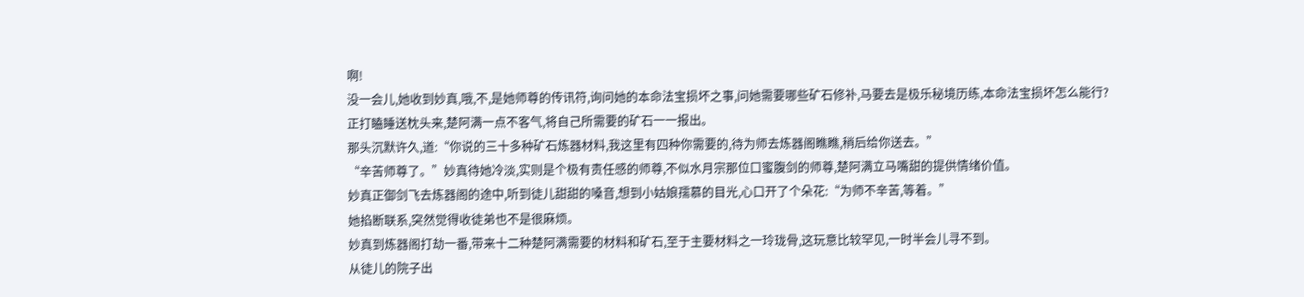啊!
没一会儿,她收到妙真,哦,不,是她师尊的传讯符,询问她的本命法宝损坏之事,问她需要哪些矿石修补,马要去是极乐秘境历练,本命法宝损坏怎么能行?
正打瞌睡送枕头来,楚阿满一点不客气,将自己所需要的矿石一一报出。
那头沉默许久,道:“你说的三十多种矿石炼器材料,我这里有四种你需要的,待为师去炼器阁瞧瞧,稍后给你送去。”
“辛苦师尊了。”妙真待她冷淡,实则是个极有责任感的师尊,不似水月宗那位口蜜腹剑的师尊,楚阿满立马嘴甜的提供情绪价值。
妙真正御剑飞去炼器阁的途中,听到徒儿甜甜的嗓音,想到小姑娘孺慕的目光,心口开了个朵花:“为师不辛苦,等着。”
她掐断联系,突然觉得收徒弟也不是很麻烦。
妙真到炼器阁打劫一番,带来十二种楚阿满需要的材料和矿石,至于主要材料之一玲珑骨,这玩意比较罕见,一时半会儿寻不到。
从徒儿的院子出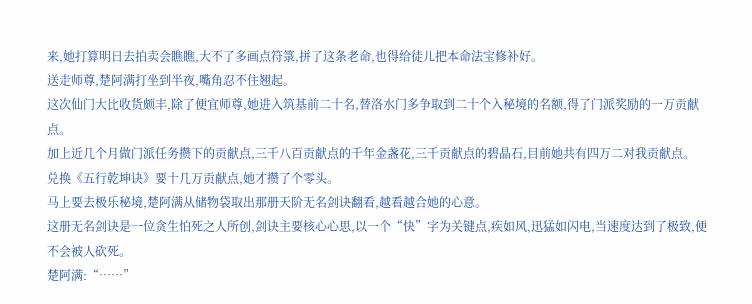来,她打算明日去拍卖会瞧瞧,大不了多画点符箓,拼了这条老命,也得给徒儿把本命法宝修补好。
送走师尊,楚阿满打坐到半夜,嘴角忍不住翘起。
这次仙门大比收货颇丰,除了便宜师尊,她进入筑基前二十名,替洛水门多争取到二十个入秘境的名额,得了门派奖励的一万贡献点。
加上近几个月做门派任务攒下的贡献点,三千八百贡献点的千年金盏花,三千贡献点的碧晶石,目前她共有四万二对我贡献点。
兑换《五行乾坤诀》要十几万贡献点,她才攒了个零头。
马上要去极乐秘境,楚阿满从储物袋取出那册天阶无名剑诀翻看,越看越合她的心意。
这册无名剑诀是一位贪生怕死之人所创,剑诀主要核心心思,以一个“快”字为关键点,疾如风,迅猛如闪电,当速度达到了极致,便不会被人砍死。
楚阿满:“……”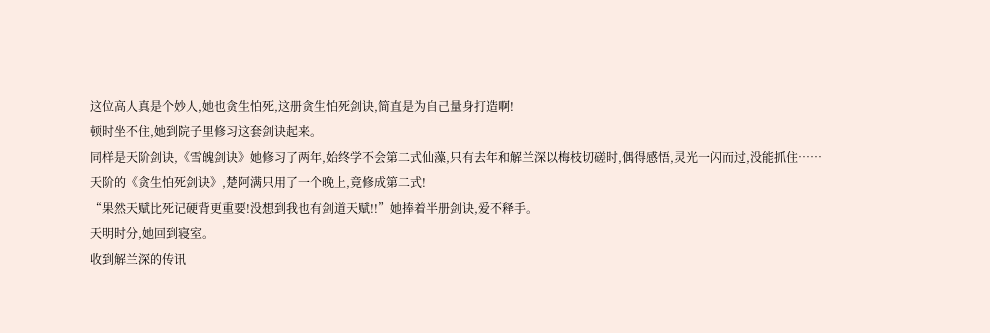这位高人真是个妙人,她也贪生怕死,这册贪生怕死剑诀,简直是为自己量身打造啊!
顿时坐不住,她到院子里修习这套剑诀起来。
同样是天阶剑诀,《雪魄剑诀》她修习了两年,始终学不会第二式仙藻,只有去年和解兰深以梅枝切磋时,偶得感悟,灵光一闪而过,没能抓住……
天阶的《贪生怕死剑诀》,楚阿满只用了一个晚上,竟修成第二式!
“果然天赋比死记硬背更重要!没想到我也有剑道天赋!!”她捧着半册剑诀,爱不释手。
天明时分,她回到寝室。
收到解兰深的传讯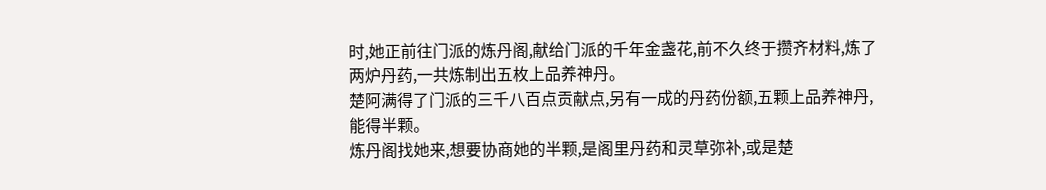时,她正前往门派的炼丹阁,献给门派的千年金盏花,前不久终于攒齐材料,炼了两炉丹药,一共炼制出五枚上品养神丹。
楚阿满得了门派的三千八百点贡献点,另有一成的丹药份额,五颗上品养神丹,能得半颗。
炼丹阁找她来,想要协商她的半颗,是阁里丹药和灵草弥补,或是楚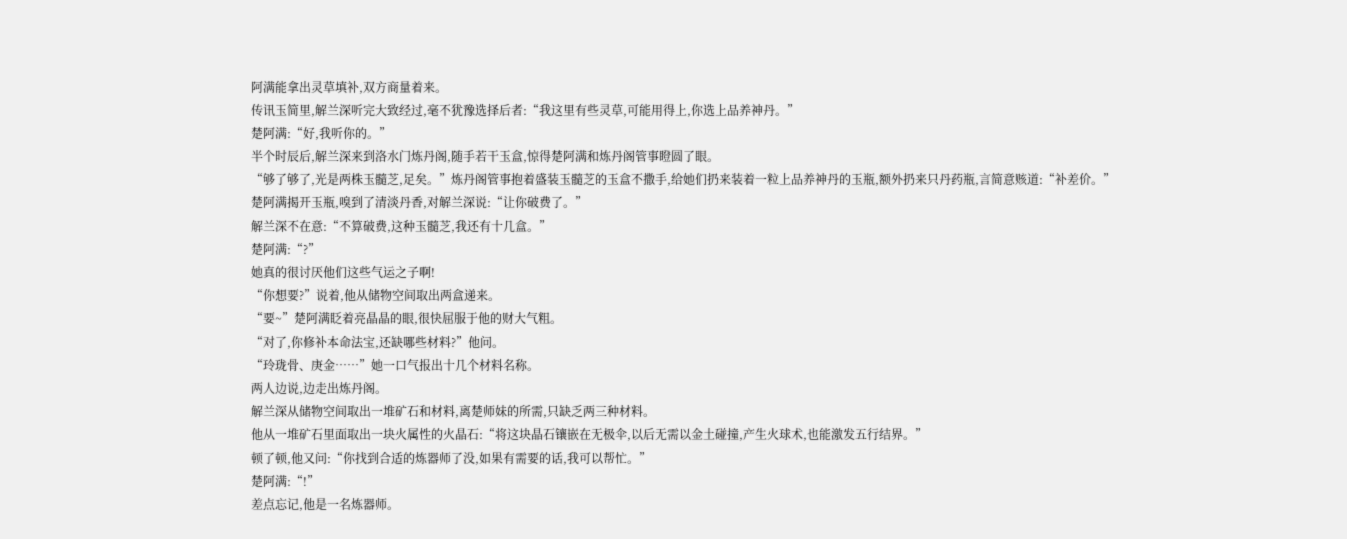阿满能拿出灵草填补,双方商量着来。
传讯玉简里,解兰深听完大致经过,毫不犹豫选择后者:“我这里有些灵草,可能用得上,你选上品养神丹。”
楚阿满:“好,我听你的。”
半个时辰后,解兰深来到洛水门炼丹阁,随手若干玉盒,惊得楚阿满和炼丹阁管事瞪圆了眼。
“够了够了,光是两株玉髓芝,足矣。”炼丹阁管事抱着盛装玉髓芝的玉盒不撒手,给她们扔来装着一粒上品养神丹的玉瓶,额外扔来只丹药瓶,言简意赅道:“补差价。”
楚阿满揭开玉瓶,嗅到了清淡丹香,对解兰深说:“让你破费了。”
解兰深不在意:“不算破费,这种玉髓芝,我还有十几盒。”
楚阿满:“?”
她真的很讨厌他们这些气运之子啊!
“你想要?”说着,他从储物空间取出两盒递来。
“要~”楚阿满眨着亮晶晶的眼,很快屈服于他的财大气粗。
“对了,你修补本命法宝,还缺哪些材料?”他问。
“玲珑骨、庚金……”她一口气报出十几个材料名称。
两人边说,边走出炼丹阁。
解兰深从储物空间取出一堆矿石和材料,离楚师妹的所需,只缺乏两三种材料。
他从一堆矿石里面取出一块火属性的火晶石:“将这块晶石镶嵌在无极伞,以后无需以金土碰撞,产生火球术,也能激发五行结界。”
顿了顿,他又问:“你找到合适的炼器师了没,如果有需要的话,我可以帮忙。”
楚阿满:“!”
差点忘记,他是一名炼器师。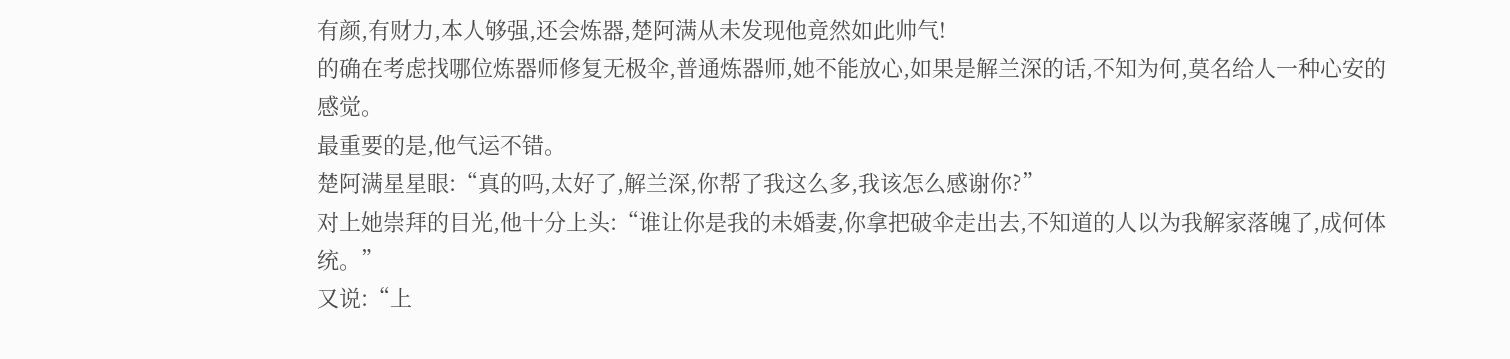有颜,有财力,本人够强,还会炼器,楚阿满从未发现他竟然如此帅气!
的确在考虑找哪位炼器师修复无极伞,普通炼器师,她不能放心,如果是解兰深的话,不知为何,莫名给人一种心安的感觉。
最重要的是,他气运不错。
楚阿满星星眼:“真的吗,太好了,解兰深,你帮了我这么多,我该怎么感谢你?”
对上她崇拜的目光,他十分上头:“谁让你是我的未婚妻,你拿把破伞走出去,不知道的人以为我解家落魄了,成何体统。”
又说:“上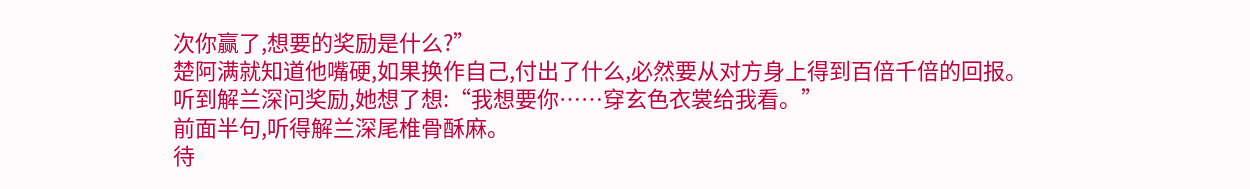次你赢了,想要的奖励是什么?”
楚阿满就知道他嘴硬,如果换作自己,付出了什么,必然要从对方身上得到百倍千倍的回报。
听到解兰深问奖励,她想了想:“我想要你……穿玄色衣裳给我看。”
前面半句,听得解兰深尾椎骨酥麻。
待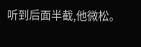听到后面半截,他微松。